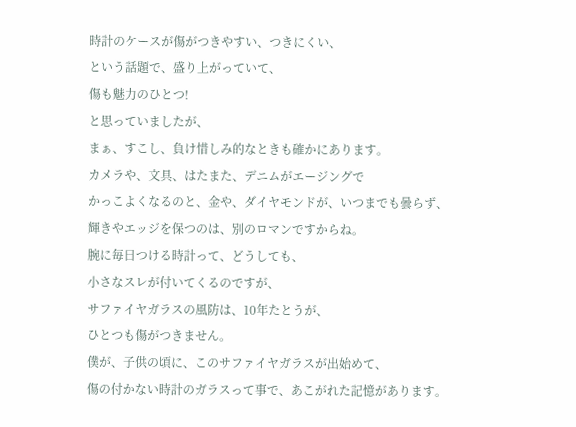時計のケースが傷がつきやすい、つきにくい、
という話題で、盛り上がっていて、
傷も魅力のひとつ!
と思っていましたが、
まぁ、すこし、負け惜しみ的なときも確かにあります。
カメラや、文具、はたまた、デニムがエージングで
かっこよくなるのと、金や、ダイヤモンドが、いつまでも曇らず、
輝きやエッジを保つのは、別のロマンですからね。
腕に毎日つける時計って、どうしても、
小さなスレが付いてくるのですが、
サファイヤガラスの風防は、10年たとうが、
ひとつも傷がつきません。
僕が、子供の頃に、このサファイヤガラスが出始めて、
傷の付かない時計のガラスって事で、あこがれた記憶があります。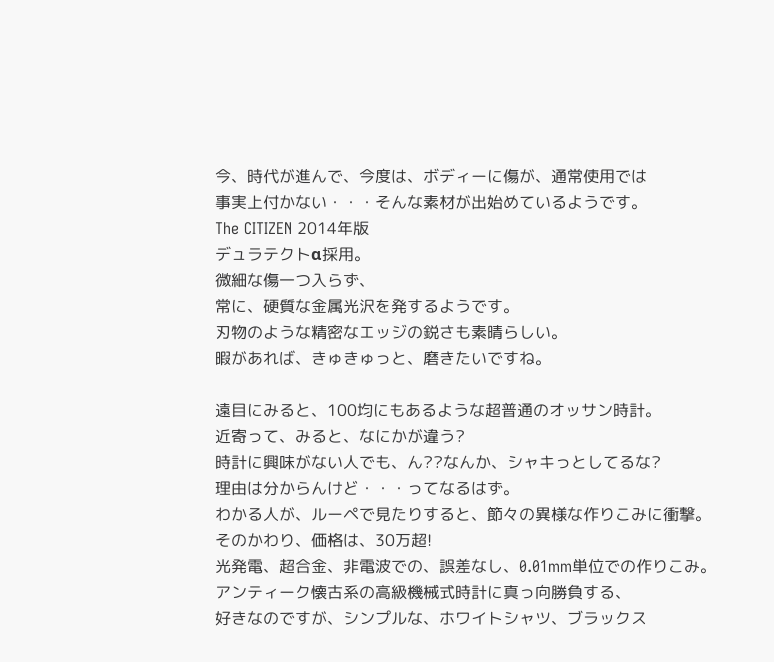今、時代が進んで、今度は、ボディーに傷が、通常使用では
事実上付かない・・・そんな素材が出始めているようです。
The CITIZEN 2014年版
デュラテクトα採用。
微細な傷一つ入らず、
常に、硬質な金属光沢を発するようです。
刃物のような精密なエッジの鋭さも素晴らしい。
暇があれば、きゅきゅっと、磨きたいですね。

遠目にみると、100均にもあるような超普通のオッサン時計。
近寄って、みると、なにかが違う?
時計に興味がない人でも、ん??なんか、シャキっとしてるな?
理由は分からんけど・・・ってなるはず。
わかる人が、ルーペで見たりすると、節々の異様な作りこみに衝撃。
そのかわり、価格は、30万超!
光発電、超合金、非電波での、誤差なし、0.01mm単位での作りこみ。
アンティーク懐古系の高級機械式時計に真っ向勝負する、
好きなのですが、シンプルな、ホワイトシャツ、ブラックス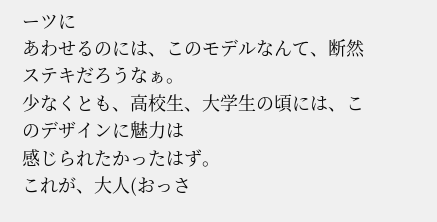ーツに
あわせるのには、このモデルなんて、断然ステキだろうなぁ。
少なくとも、高校生、大学生の頃には、このデザインに魅力は
感じられたかったはず。
これが、大人(おっさ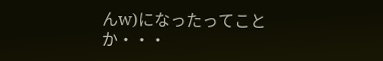んw)になったってことか・・・